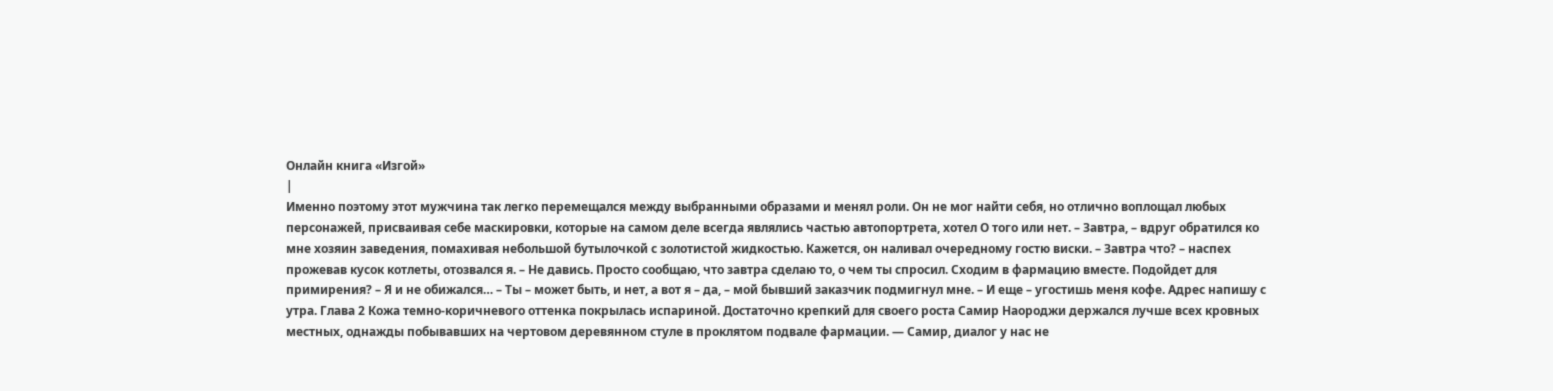Онлайн книга «Изгой»
|
Именно поэтому этот мужчина так легко перемещался между выбранными образами и менял роли. Он не мог найти себя, но отлично воплощал любых персонажей, присваивая себе маскировки, которые на самом деле всегда являлись частью автопортрета, хотел О того или нет. – Завтра, – вдруг обратился ко мне хозяин заведения, помахивая небольшой бутылочкой с золотистой жидкостью. Кажется, он наливал очередному гостю виски. – Завтра что? – наспех прожевав кусок котлеты, отозвался я. – Не давись. Просто сообщаю, что завтра сделаю то, о чем ты спросил. Сходим в фармацию вместе. Подойдет для примирения? – Я и не обижался… – Ты – может быть, и нет, а вот я – да, – мой бывший заказчик подмигнул мне. – И еще – угостишь меня кофе. Адрес напишу с утра. Глава 2 Кожа темно-коричневого оттенка покрылась испариной. Достаточно крепкий для своего роста Самир Наороджи держался лучше всех кровных местных, однажды побывавших на чертовом деревянном стуле в проклятом подвале фармации. — Самир, диалог у нас не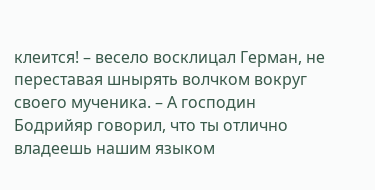клеится! – весело восклицал Герман, не переставая шнырять волчком вокруг своего мученика. – А господин Бодрийяр говорил, что ты отлично владеешь нашим языком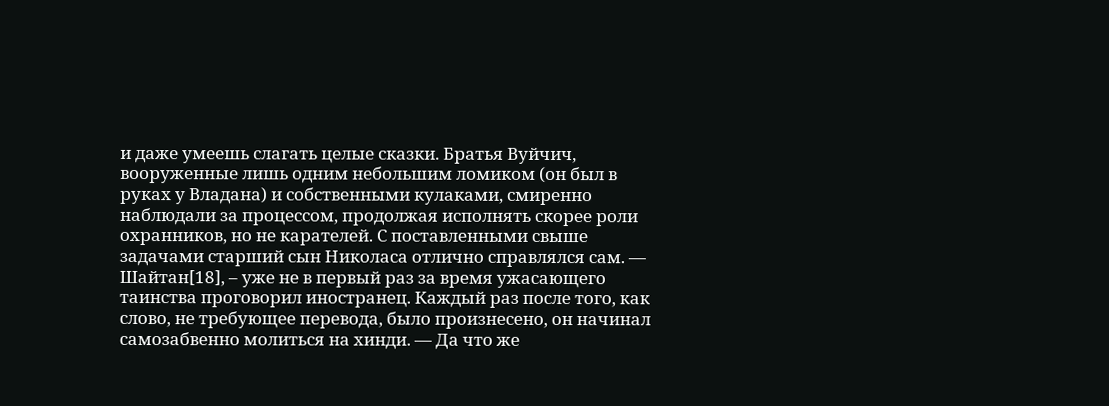и даже умеешь слагать целые сказки. Братья Вуйчич, вооруженные лишь одним небольшим ломиком (он был в руках у Владана) и собственными кулаками, смиренно наблюдали за процессом, продолжая исполнять скорее роли охранников, но не карателей. С поставленными свыше задачами старший сын Николаса отлично справлялся сам. — Шайтан[18], – уже не в первый раз за время ужасающего таинства проговорил иностранец. Каждый раз после того, как слово, не требующее перевода, было произнесено, он начинал самозабвенно молиться на хинди. — Да что же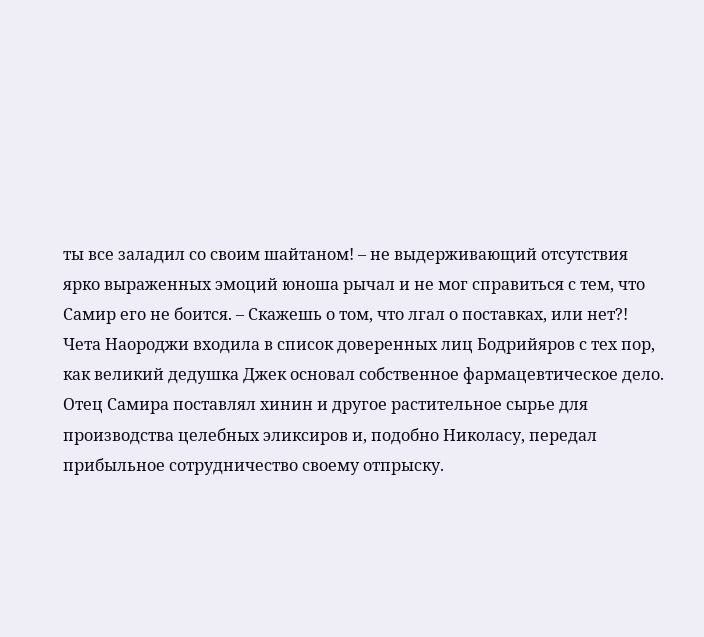ты все заладил со своим шайтаном! – не выдерживающий отсутствия ярко выраженных эмоций юноша рычал и не мог справиться с тем, что Самир его не боится. – Скажешь о том, что лгал о поставках, или нет?! Чета Наороджи входила в список доверенных лиц Бодрийяров с тех пор, как великий дедушка Джек основал собственное фармацевтическое дело. Отец Самира поставлял хинин и другое растительное сырье для производства целебных эликсиров и, подобно Николасу, передал прибыльное сотрудничество своему отпрыску.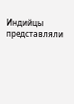Индийцы представляли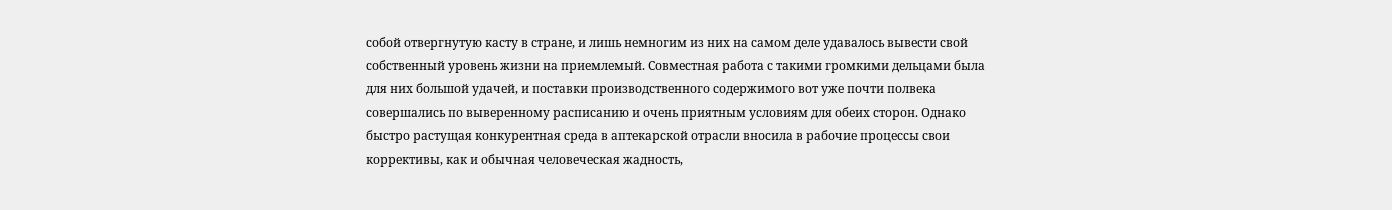собой отвергнутую касту в стране, и лишь немногим из них на самом деле удавалось вывести свой собственный уровень жизни на приемлемый. Совместная работа с такими громкими дельцами была для них большой удачей, и поставки производственного содержимого вот уже почти полвека совершались по выверенному расписанию и очень приятным условиям для обеих сторон. Однако быстро растущая конкурентная среда в аптекарской отрасли вносила в рабочие процессы свои коррективы, как и обычная человеческая жадность,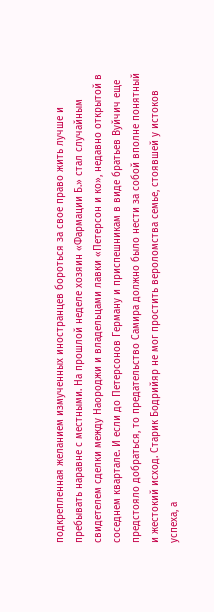подкрепленная желанием измученных иностранцев бороться за свое право жить лучше и пребывать наравне с местными. На прошлой неделе хозяин «Фармации Б.» стал случайным свидетелем сделки между Наороджи и владельцами лавки «Петерсон и ко», недавно открытой в соседнем квартале. И если до Петерсонов Герману и приспешникам в виде братьев Вуйчич еще предстояло добраться, то предательство Самира должно было нести за собой вполне понятный и жестокий исход. Старик Бодрийяр не мог простить вероломства семье, стоявшей у истоков успеха, а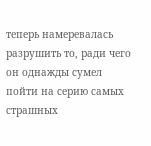теперь намеревалась разрушить то, ради чего он однажды сумел пойти на серию самых страшных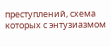преступлений, схема которых с энтузиазмом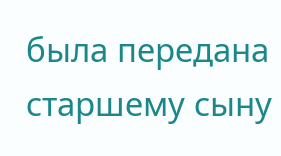была передана старшему сыну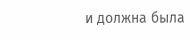и должна была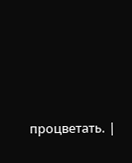процветать. |